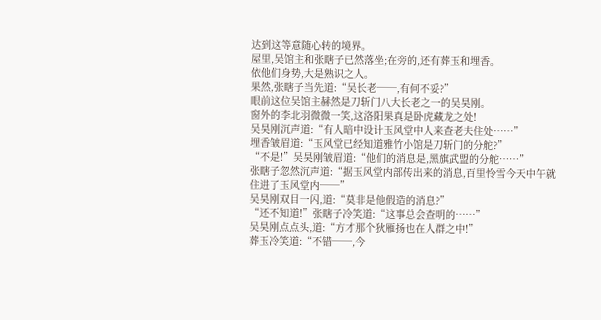达到这等意随心转的境界。
屋里,吴馆主和张瞎子已然落坐;在旁的,还有葬玉和埋香。
依他们身势,大是熟识之人。
果然,张瞎子当先道:“吴长老──,有何不妥?”
眼前这位吴馆主赫然是刀斩门八大长老之一的吴昊刚。
窗外的李北羽微微一笑,这洛阳果真是卧虎藏龙之处!
吴昊刚沉声道:“有人暗中设计玉风堂中人来查老夫住处……”
埋香皱眉道:“玉风堂已经知道雅竹小馆是刀斩门的分舵?”
“不是!”吴昊刚皱眉道:“他们的消息是,黑旗武盟的分舵……”
张瞎子忽然沉声道:“据玉风堂内部传出来的消息,百里怜雪今天中午就住进了玉风堂内──”
吴昊刚双目一闪,道:“莫非是他假造的消息?”
“还不知道!”张瞎子冷笑道:“这事总会查明的……”
吴昊刚点点头,道:“方才那个狄雁扬也在人群之中!”
葬玉冷笑道:“不错──,今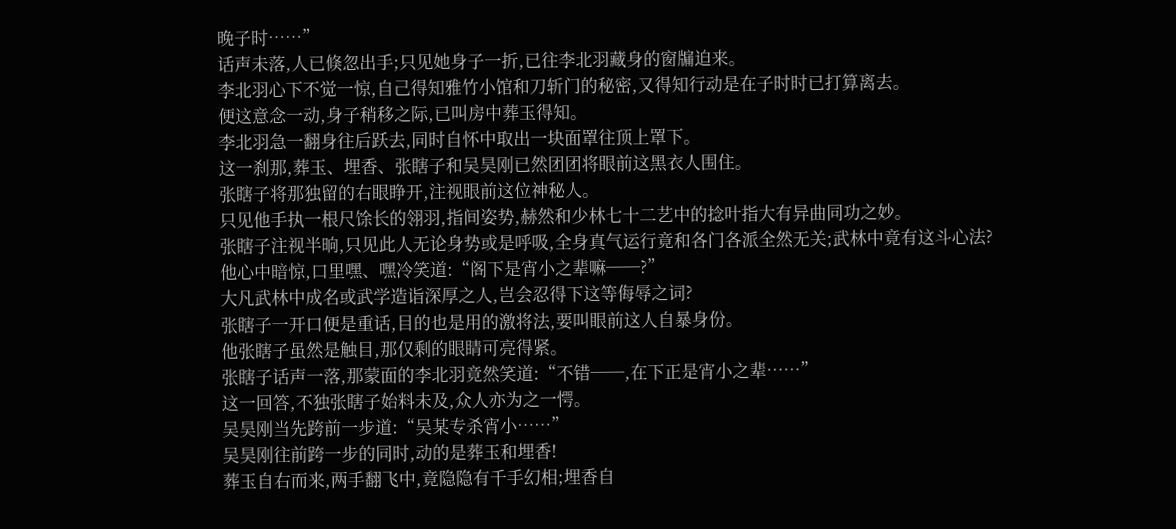晚子时……”
话声未落,人已倏忽出手;只见她身子一折,已往李北羽藏身的窗牖迫来。
李北羽心下不觉一惊,自己得知雅竹小馆和刀斩门的秘密,又得知行动是在子时时已打算离去。
便这意念一动,身子稍移之际,已叫房中葬玉得知。
李北羽急一翻身往后跃去,同时自怀中取出一块面罩往顶上罩下。
这一刹那,葬玉、埋香、张瞎子和吴昊刚已然团团将眼前这黑衣人围住。
张瞎子将那独留的右眼睁开,注视眼前这位神秘人。
只见他手执一根尺馀长的翎羽,指间姿势,赫然和少林七十二艺中的捻叶指大有异曲同功之妙。
张瞎子注视半晌,只见此人无论身势或是呼吸,全身真气运行竟和各门各派全然无关;武林中竟有这斗心法?
他心中暗惊,口里嘿、嘿冷笑道:“阁下是宵小之辈嘛──?”
大凡武林中成名或武学造诣深厚之人,岂会忍得下这等侮辱之词?
张瞎子一开口便是重话,目的也是用的激将法,要叫眼前这人自暴身份。
他张瞎子虽然是触目,那仅剩的眼睛可亮得紧。
张瞎子话声一落,那蒙面的李北羽竟然笑道:“不错──,在下正是宵小之辈……”
这一回答,不独张瞎子始料未及,众人亦为之一愕。
吴昊刚当先跨前一步道:“吴某专杀宵小……”
吴昊刚往前跨一步的同时,动的是葬玉和埋香!
葬玉自右而来,两手翻飞中,竟隐隐有千手幻相;埋香自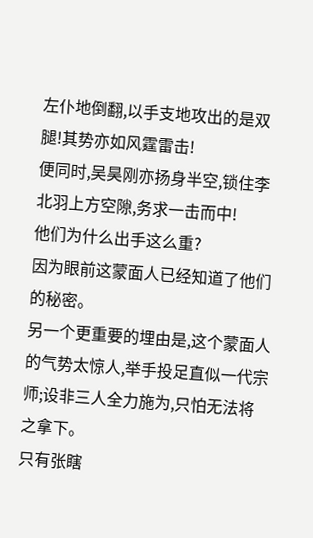左仆地倒翻,以手支地攻出的是双腿!其势亦如风霆雷击!
便同时,吴昊刚亦扬身半空,锁住李北羽上方空隙,务求一击而中!
他们为什么出手这么重?
因为眼前这蒙面人已经知道了他们的秘密。
另一个更重要的埋由是,这个蒙面人的气势太惊人,举手投足直似一代宗师;设非三人全力施为,只怕无法将之拿下。
只有张瞎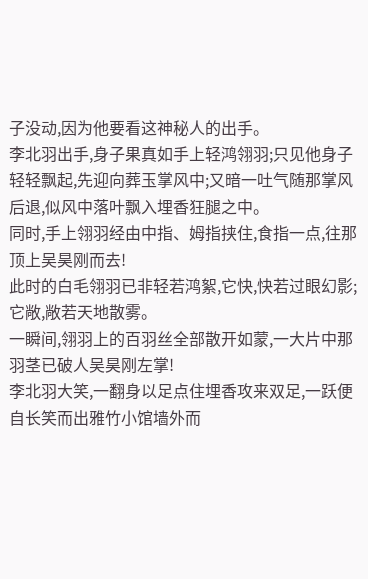子没动,因为他要看这神秘人的出手。
李北羽出手,身子果真如手上轻鸿翎羽;只见他身子轻轻飘起,先迎向葬玉掌风中;又暗一吐气随那掌风后退,似风中落叶飘入埋香狂腿之中。
同时,手上翎羽经由中指、姆指挟住,食指一点,往那顶上吴昊刚而去!
此时的白毛翎羽已非轻若鸿絮,它快,快若过眼幻影;它敞,敞若天地散雾。
一瞬间,翎羽上的百羽丝全部散开如蒙,一大片中那羽茎已破人吴昊刚左掌!
李北羽大笑,一翻身以足点住埋香攻来双足,一跃便自长笑而出雅竹小馆墙外而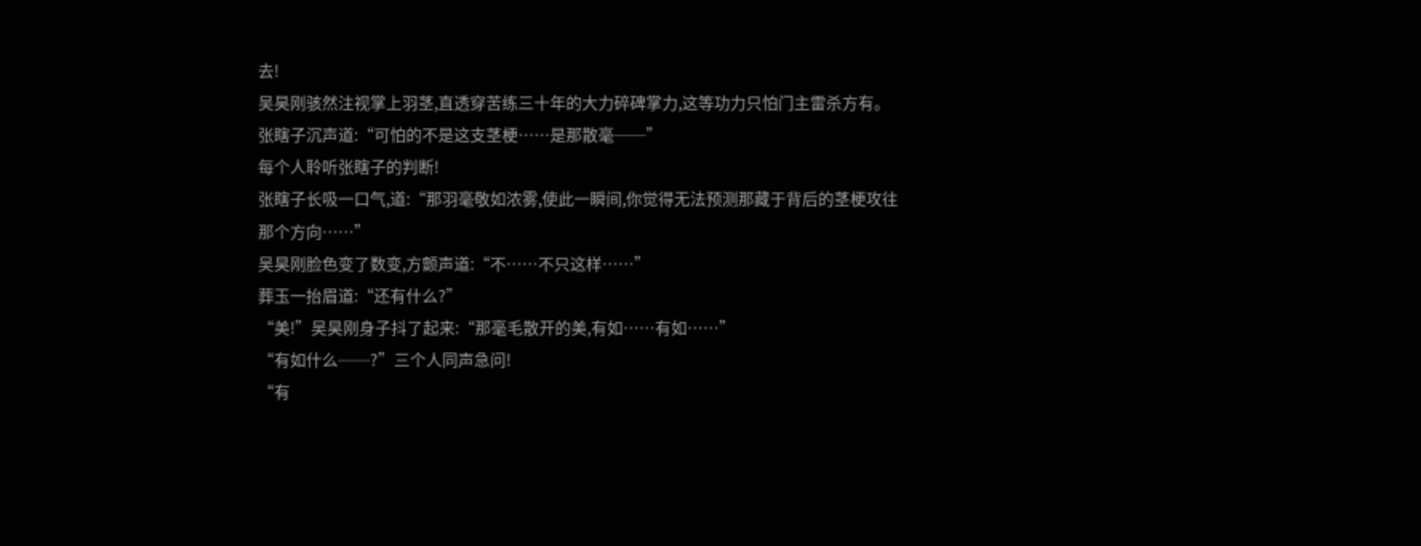去!
吴昊刚骇然注视掌上羽茎,直透穿苦练三十年的大力碎碑掌力,这等功力只怕门主雷杀方有。
张瞎子沉声道:“可怕的不是这支茎梗……是那散毫──”
每个人聆听张瞎子的判断!
张瞎子长吸一口气,道:“那羽毫敬如浓雾,使此一瞬间,你觉得无法预测那藏于背后的茎梗攻往那个方向……”
吴昊刚脸色变了数变,方颤声道:“不……不只这样……”
葬玉一抬眉道:“还有什么?”
“美!”吴昊刚身子抖了起来:“那毫毛散开的美,有如……有如……”
“有如什么──?”三个人同声急问!
“有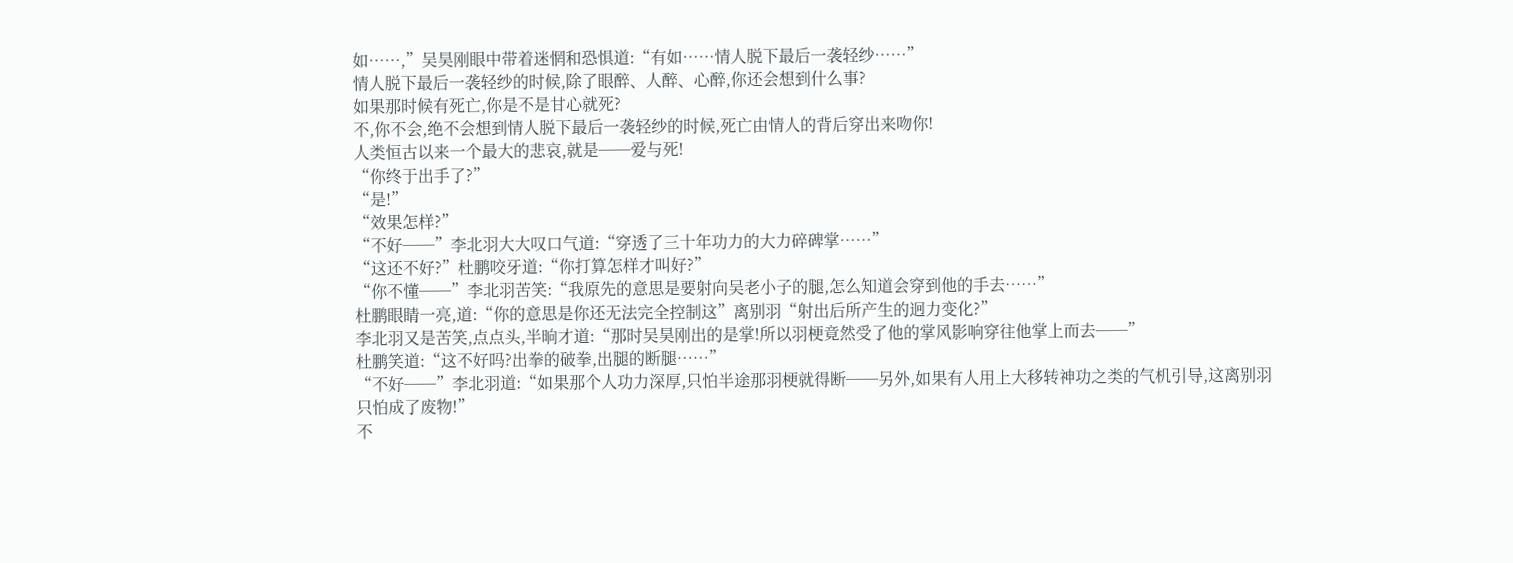如……,”吴昊刚眼中带着迷惘和恐惧道:“有如……情人脱下最后一袭轻纱……”
情人脱下最后一袭轻纱的时候,除了眼醉、人醉、心醉,你还会想到什么事?
如果那时候有死亡,你是不是甘心就死?
不,你不会,绝不会想到情人脱下最后一袭轻纱的时候,死亡由情人的背后穿出来吻你!
人类恒古以来一个最大的悲哀,就是──爱与死!
“你终于出手了?”
“是!”
“效果怎样?”
“不好──”李北羽大大叹口气道:“穿透了三十年功力的大力碎碑掌……”
“这还不好?”杜鹏咬牙道:“你打算怎样才叫好?”
“你不懂──”李北羽苦笑:“我原先的意思是要射向吴老小子的腿,怎么知道会穿到他的手去……”
杜鹏眼睛一亮,道:“你的意思是你还无法完全控制这”离别羽“射出后所产生的迥力变化?”
李北羽又是苦笑,点点头,半晌才道:“那时吴昊刚出的是掌!所以羽梗竟然受了他的掌风影响穿往他掌上而去──”
杜鹏笑道:“这不好吗?出拳的破拳,出腿的断腿……”
“不好──”李北羽道:“如果那个人功力深厚,只怕半途那羽梗就得断──另外,如果有人用上大移转神功之类的气机引导,这离别羽只怕成了废物!”
不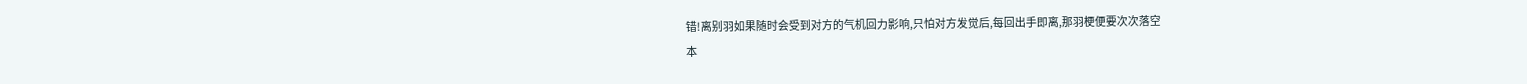错!离别羽如果随时会受到对方的气机回力影响,只怕对方发觉后,每回出手即离,那羽梗便要次次落空
本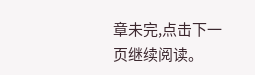章未完,点击下一页继续阅读。